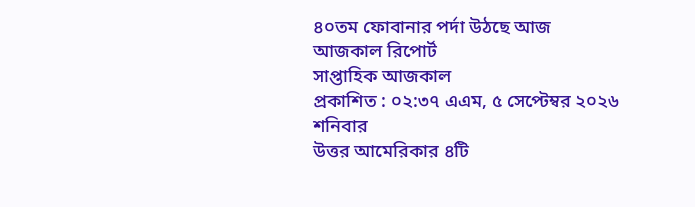৪০তম ফোবানার পর্দা উঠছে আজ
আজকাল রিপোর্ট
সাপ্তাহিক আজকাল
প্রকাশিত : ০২:৩৭ এএম, ৫ সেপ্টেম্বর ২০২৬ শনিবার
উত্তর আমেরিকার ৪টি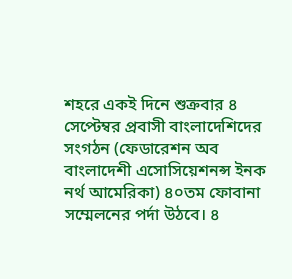শহরে একই দিনে শুক্রবার ৪ সেপ্টেম্বর প্রবাসী বাংলাদেশিদের সংগঠন (ফেডারেশন অব বাংলাদেশী এসোসিয়েশনন্স ইনক নর্থ আমেরিকা) ৪০তম ফোবানা সম্মেলনের পর্দা উঠবে। ৪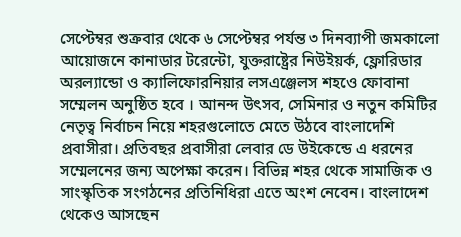সেপ্টেম্বর শুক্রবার থেকে ৬ সেপ্টেম্বর পর্যন্ত ৩ দিনব্যাপী জমকালো আয়োজনে কানাডার টরেন্টো, যুক্তরাষ্ট্রের নিউইয়র্ক, ফ্লোরিডার অরল্যান্ডো ও ক্যালিফোরনিয়ার লসএঞ্জেলস শহওে ফোবানা সম্মেলন অনুষ্ঠিত হবে । আনন্দ উৎসব, সেমিনার ও নতুন কমিটির নেতৃত্ব নির্বাচন নিয়ে শহরগুলোতে মেতে উঠবে বাংলাদেশি প্রবাসীরা। প্রতিবছর প্রবাসীরা লেবার ডে উইকেন্ডে এ ধরনের সম্মেলনের জন্য অপেক্ষা করেন। বিভিন্ন শহর থেকে সামাজিক ও সাংস্কৃতিক সংগঠনের প্রতিনিধিরা এতে অংশ নেবেন। বাংলাদেশ থেকেও আসছেন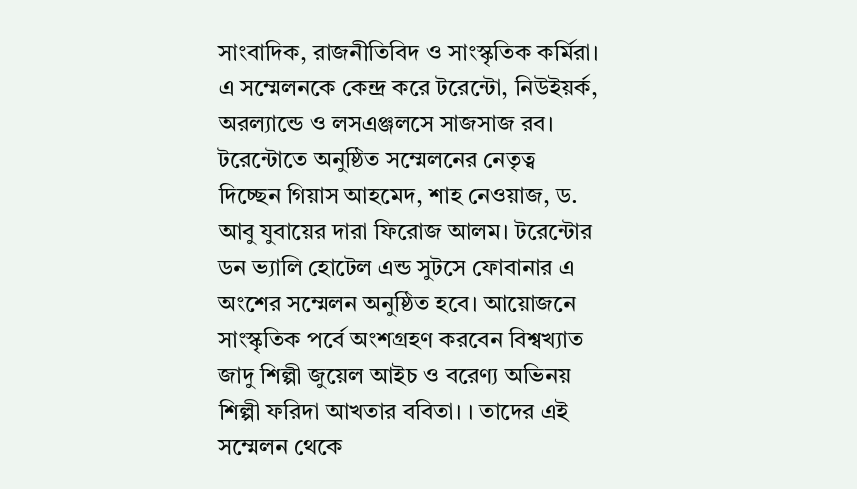সাংবাদিক, রাজনীতিবিদ ও সাংস্কৃতিক কর্মিরা। এ সম্মেলনকে কেন্দ্র করে টরেন্টো, নিউইয়র্ক, অরল্যান্ডে ও লসএঞ্জলসে সাজসাজ রব।
টরেন্টোতে অনুষ্ঠিত সম্মেলনের নেতৃত্ব দিচ্ছেন গিয়াস আহমেদ, শাহ নেওয়াজ, ড. আবু যুবায়ের দারা ফিরোজ আলম। টরেন্টোর ডন ভ্যালি হোটেল এন্ড সুটসে ফোবানার এ অংশের সম্মেলন অনুষ্ঠিত হবে। আয়োজনে সাংস্কৃতিক পর্বে অংশগ্রহণ করবেন বিশ্বখ্যাত জাদু শিল্পী জুয়েল আইচ ও বরেণ্য অভিনয় শিল্পী ফরিদা আখতার ববিতা। । তাদের এই সম্মেলন থেকে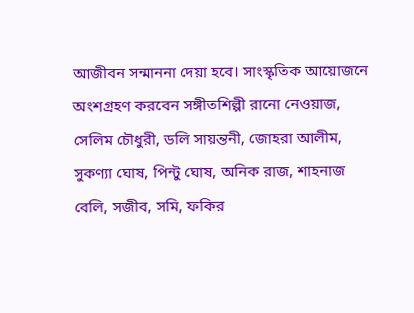আজীবন সন্মাননা দেয়া হবে। সাংস্কৃতিক আয়োজনে অংশগ্রহণ করবেন সঙ্গীতশিল্পী রানো নেওয়াজ, সেলিম চৌধুরী, ডলি সায়ন্তনী, জোহরা আলীম, সুকণ্যা ঘোষ, পিন্টু ঘোষ, অনিক রাজ, শাহনাজ বেলি, সজীব, সমি, ফকির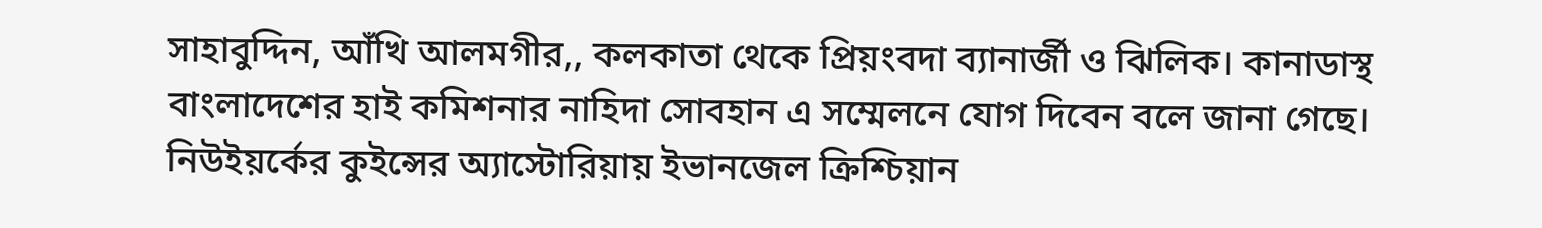সাহাবুদ্দিন, আঁখি আলমগীর,, কলকাতা থেকে প্রিয়ংবদা ব্যানার্জী ও ঝিলিক। কানাডাস্থ বাংলাদেশের হাই কমিশনার নাহিদা সোবহান এ সম্মেলনে যোগ দিবেন বলে জানা গেছে।
নিউইয়র্কের কুইন্সের অ্যাস্টোরিয়ায় ইভানজেল ক্রিশ্চিয়ান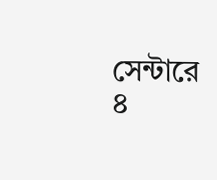সেন্টারে ৪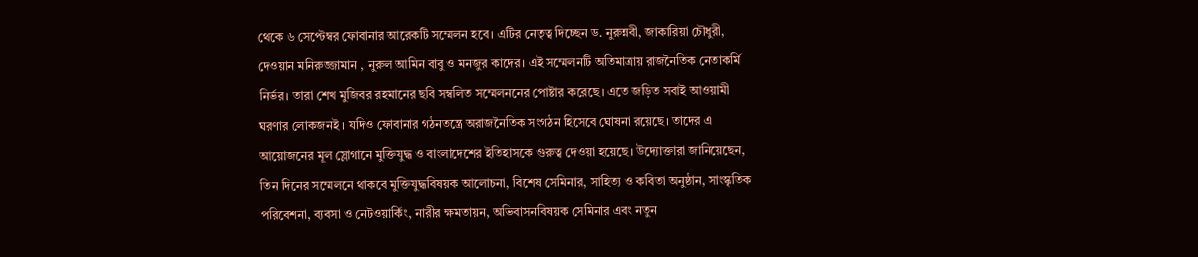থেকে ৬ সেপ্টেম্বর ফোবানার আরেকটি সম্মেলন হবে। এটির নেতৃত্ব দিচ্ছেন ড. নুরুন্নবী, জাকারিয়া চৌধুরী, দেওয়ান মনিরুজ্জামান , নুরুল আমিন বাবু ও মনজুর কাদের। এই সম্মেলনটি অতিমাত্রায় রাজনৈতিক নেতাকর্মি নির্ভর। তারা শেখ মুজিবর রহমানের ছবি সম্বলিত সম্মেলননের পোষ্টার করেছে। এতে জড়িত সবাই আওয়ামী ঘরণার লোকজনই । যদিও ফোবানার গঠনতন্ত্রে অরাজনৈতিক সংগঠন হিসেবে ঘোষনা রয়েছে। তাদের এ আয়োজনের মূল স্লোগানে মুক্তিযুদ্ধ ও বাংলাদেশের ইতিহাসকে গুরুত্ব দেওয়া হয়েছে। উদ্যোক্তারা জানিয়েছেন, তিন দিনের সম্মেলনে থাকবে মুক্তিযুদ্ধবিষয়ক আলোচনা, বিশেষ সেমিনার, সাহিত্য ও কবিতা অনুষ্ঠান, সাংস্কৃতিক পরিবেশনা, ব্যবসা ও নেটওয়ার্কিং, নারীর ক্ষমতায়ন, অভিবাসনবিষয়ক সেমিনার এবং নতুন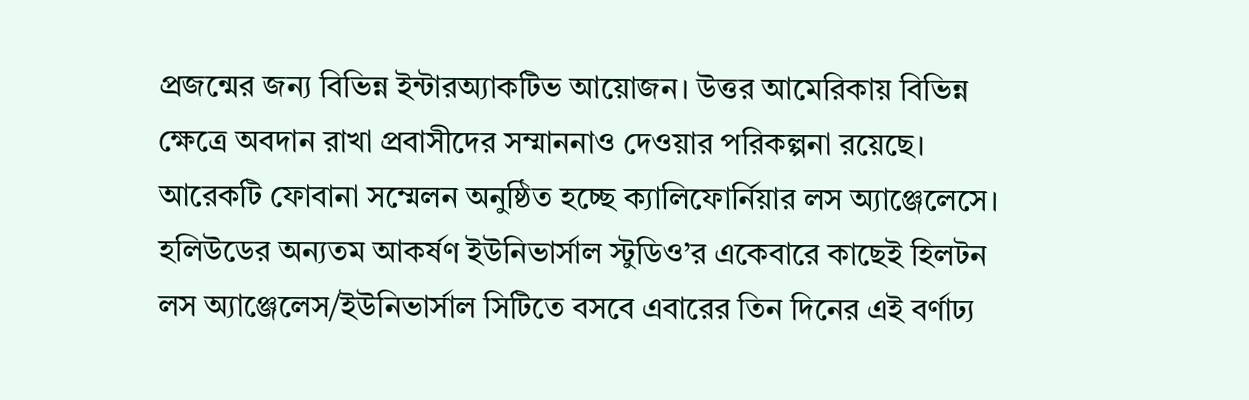প্রজন্মের জন্য বিভিন্ন ইন্টারঅ্যাকটিভ আয়োজন। উত্তর আমেরিকায় বিভিন্ন ক্ষেত্রে অবদান রাখা প্রবাসীদের সম্মাননাও দেওয়ার পরিকল্পনা রয়েছে।
আরেকটি ফোবানা সম্মেলন অনুষ্ঠিত হচ্ছে ক্যালিফোর্নিয়ার লস অ্যাঞ্জেলেসে। হলিউডের অন্যতম আকর্ষণ ইউনিভার্সাল স্টুডিও’র একেবারে কাছেই হিলটন লস অ্যাঞ্জেলেস/ইউনিভার্সাল সিটিতে বসবে এবারের তিন দিনের এই বর্ণাঢ্য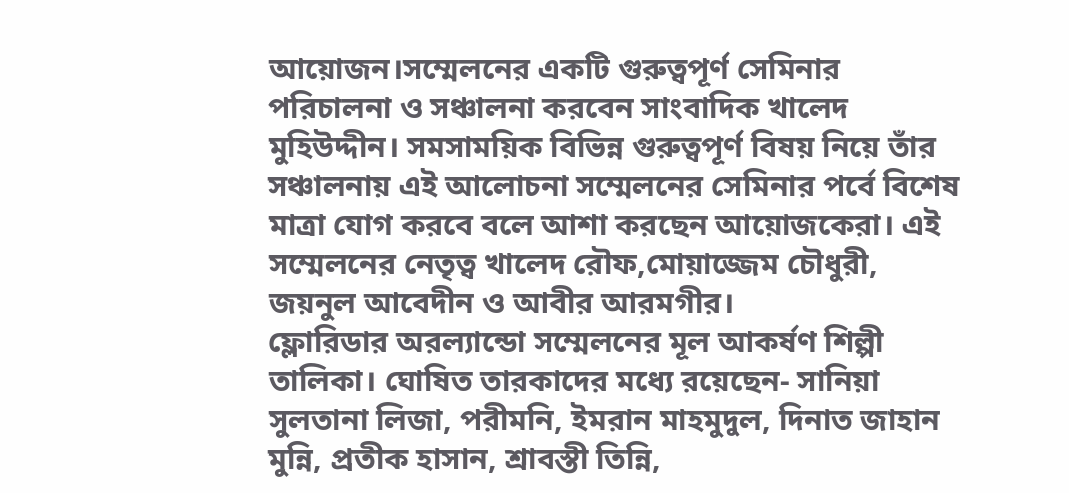আয়োজন।সম্মেলনের একটি গুরুত্বপূর্ণ সেমিনার পরিচালনা ও সঞ্চালনা করবেন সাংবাদিক খালেদ মুহিউদ্দীন। সমসাময়িক বিভিন্ন গুরুত্বপূর্ণ বিষয় নিয়ে তাঁর সঞ্চালনায় এই আলোচনা সম্মেলনের সেমিনার পর্বে বিশেষ মাত্রা যোগ করবে বলে আশা করছেন আয়োজকেরা। এই সম্মেলনের নেতৃত্ব খালেদ রৌফ,মোয়াজ্জেম চৌধুরী, জয়নুল আবেদীন ও আবীর আরমগীর।
ফ্লোরিডার অরল্যান্ডো সম্মেলনের মূল আকর্ষণ শিল্পী তালিকা। ঘোষিত তারকাদের মধ্যে রয়েছেন- সানিয়া সুলতানা লিজা, পরীমনি, ইমরান মাহমুদুল, দিনাত জাহান মুন্নি, প্রতীক হাসান, শ্রাবস্তী তিন্নি,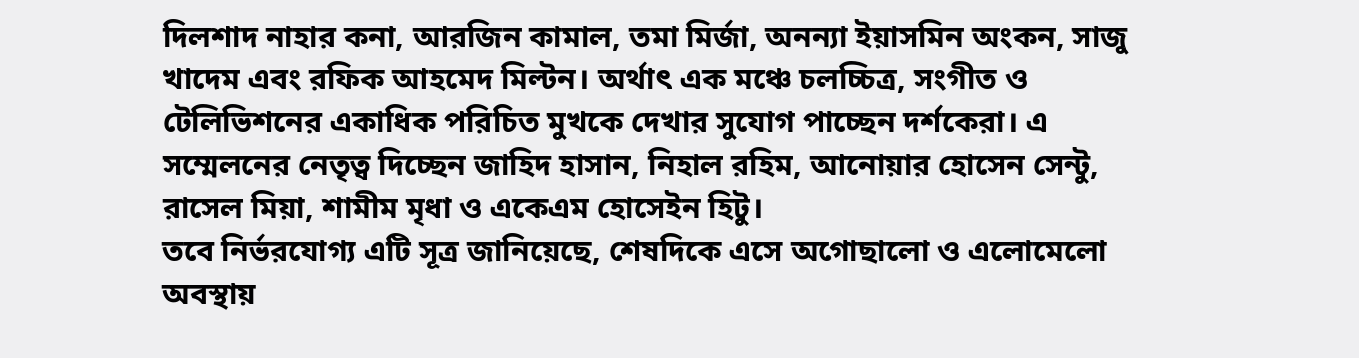দিলশাদ নাহার কনা, আরজিন কামাল, তমা মির্জা, অনন্যা ইয়াসমিন অংকন, সাজু খাদেম এবং রফিক আহমেদ মিল্টন। অর্থাৎ এক মঞ্চে চলচ্চিত্র, সংগীত ও টেলিভিশনের একাধিক পরিচিত মুখকে দেখার সুযোগ পাচ্ছেন দর্শকেরা। এ সম্মেলনের নেতৃত্ব দিচ্ছেন জাহিদ হাসান, নিহাল রহিম, আনোয়ার হোসেন সেন্টু, রাসেল মিয়া, শামীম মৃধা ও একেএম হোসেইন হিটু।
তবে নির্ভরযোগ্য এটি সূত্র জানিয়েছে, শেষদিকে এসে অগোছালো ও এলোমেলো অবস্থায়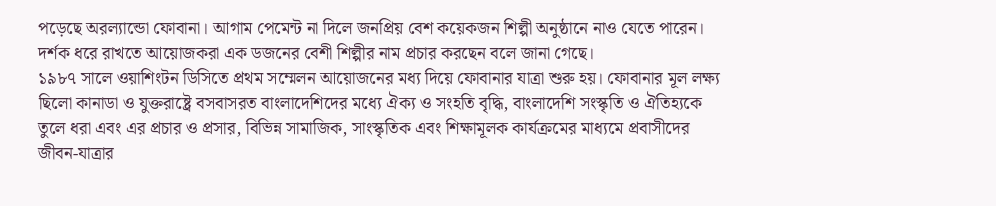পড়েছে অরল্যান্ডো ফোবানা। আগাম পেমেন্ট না দিলে জনপ্রিয় বেশ কয়েকজন শিল্পী অনুষ্ঠানে নাও যেতে পারেন। দর্শক ধরে রাখতে আয়োজকরা এক ডজনের বেশী শিল্পীর নাম প্রচার করছেন বলে জানা গেছে।
১৯৮৭ সালে ওয়াশিংটন ডিসিতে প্রথম সম্মেলন আয়োজনের মধ্য দিয়ে ফোবানার যাত্রা শুরু হয়। ফোবানার মূল লক্ষ্য ছিলো কানাডা ও যুক্তরাষ্ট্রে বসবাসরত বাংলাদেশিদের মধ্যে ঐক্য ও সংহতি বৃদ্ধি, বাংলাদেশি সংস্কৃতি ও ঐতিহ্যকে তুলে ধরা এবং এর প্রচার ও প্রসার, বিভিন্ন সামাজিক, সাংস্কৃতিক এবং শিক্ষামূলক কার্যক্রমের মাধ্যমে প্রবাসীদের জীবন-যাত্রার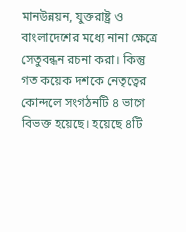মানউন্নয়ন, যুক্তরাষ্ট্র ও বাংলাদেশের মধ্যে নানা ক্ষেত্রে সেতুবন্ধন রচনা করা। কিন্তু গত কয়েক দশকে নেতৃত্বের কোন্দলে সংগঠনটি ৪ ভাগে বিভক্ত হয়েছে। হয়েছে ৪টি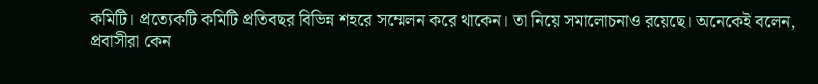কমিটি। প্রত্যেকটি কমিটি প্রতিবছর বিভিন্ন শহরে সম্মেলন করে থাকেন। তা নিয়ে সমালোচনাও রয়েছে। অনেকেই বলেন, প্রবাসীরা কেন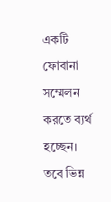একটি ফোবানা সম্মেলন করতে ব্যর্থ হচ্ছেন। তবে ভিন্ন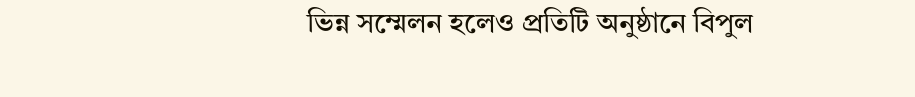ভিন্ন সম্মেলন হলেও প্রতিটি অনুষ্ঠানে বিপুল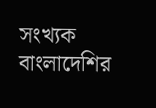সংখ্যক বাংলাদেশির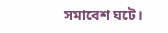সমাবেশ ঘটে।